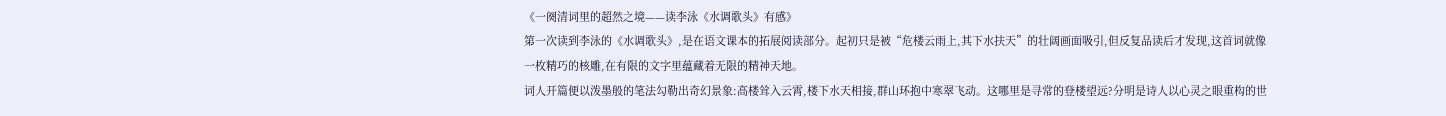《一阕清词里的超然之境——读李泳《水调歌头》有感》
第一次读到李泳的《水调歌头》,是在语文课本的拓展阅读部分。起初只是被“危楼云雨上,其下水扶天”的壮阔画面吸引,但反复品读后才发现,这首词就像一枚精巧的核雕,在有限的文字里蕴藏着无限的精神天地。
词人开篇便以泼墨般的笔法勾勒出奇幻景象:高楼耸入云霄,楼下水天相接,群山环抱中寒翠飞动。这哪里是寻常的登楼望远?分明是诗人以心灵之眼重构的世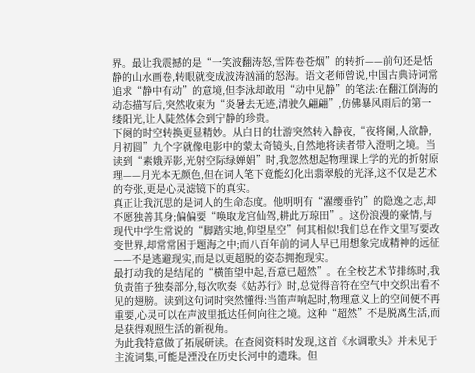界。最让我震撼的是“一笑波翻涛怒,雪阵卷苍烟”的转折——前句还是恬静的山水画卷,转眼就变成波涛汹涌的怒海。语文老师曾说,中国古典诗词常追求“静中有动”的意境,但李泳却敢用“动中见静”的笔法:在翻江倒海的动态描写后,突然收束为“炎暑去无迹,清驶久翩翩”,仿佛暴风雨后的第一缕阳光,让人陡然体会到宁静的珍贵。
下阕的时空转换更显精妙。从白日的壮游突然转入静夜,“夜将阑,人欲静,月初圆”九个字就像电影中的蒙太奇镜头,自然地将读者带入澄明之境。当读到“素娥弄影,光射空际绿婵娟”时,我忽然想起物理课上学的光的折射原理——月光本无颜色,但在词人笔下竟能幻化出翡翠般的光泽,这不仅是艺术的夸张,更是心灵滤镜下的真实。
真正让我沉思的是词人的生命态度。他明明有“濯缨垂钓”的隐逸之志,却不愿独善其身;偏偏要“唤取龙宫仙驾,耕此万琼田”。这份浪漫的豪情,与现代中学生常说的“脚踏实地,仰望星空”何其相似!我们总在作文里写要改变世界,却常常困于题海之中;而八百年前的词人早已用想象完成精神的远征——不是逃避现实,而是以更超脱的姿态拥抱现实。
最打动我的是结尾的“横笛望中起,吾意已超然”。在全校艺术节排练时,我负责笛子独奏部分,每次吹奏《姑苏行》时,总觉得音符在空气中交织出看不见的翅膀。读到这句词时突然懂得:当笛声响起时,物理意义上的空间便不再重要,心灵可以在声波里抵达任何向往之境。这种“超然”不是脱离生活,而是获得观照生活的新视角。
为此我特意做了拓展研读。在查阅资料时发现,这首《水调歌头》并未见于主流词集,可能是湮没在历史长河中的遗珠。但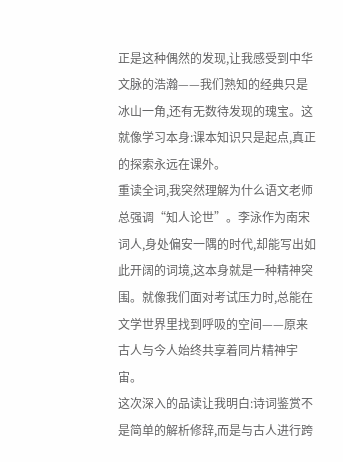正是这种偶然的发现,让我感受到中华文脉的浩瀚——我们熟知的经典只是冰山一角,还有无数待发现的瑰宝。这就像学习本身:课本知识只是起点,真正的探索永远在课外。
重读全词,我突然理解为什么语文老师总强调“知人论世”。李泳作为南宋词人,身处偏安一隅的时代,却能写出如此开阔的词境,这本身就是一种精神突围。就像我们面对考试压力时,总能在文学世界里找到呼吸的空间——原来古人与今人始终共享着同片精神宇宙。
这次深入的品读让我明白:诗词鉴赏不是简单的解析修辞,而是与古人进行跨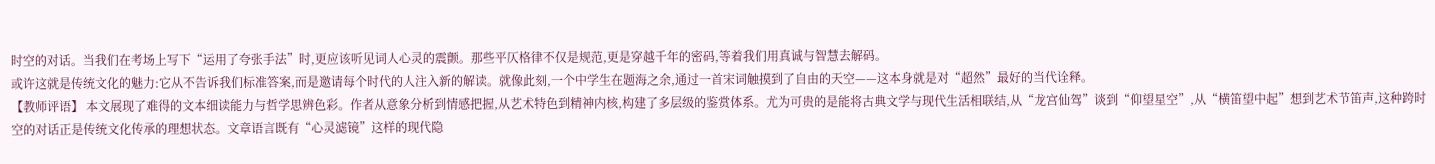时空的对话。当我们在考场上写下“运用了夸张手法”时,更应该听见词人心灵的震颤。那些平仄格律不仅是规范,更是穿越千年的密码,等着我们用真诚与智慧去解码。
或许这就是传统文化的魅力:它从不告诉我们标准答案,而是邀请每个时代的人注入新的解读。就像此刻,一个中学生在题海之余,通过一首宋词触摸到了自由的天空——这本身就是对“超然”最好的当代诠释。
【教师评语】 本文展现了难得的文本细读能力与哲学思辨色彩。作者从意象分析到情感把握,从艺术特色到精神内核,构建了多层级的鉴赏体系。尤为可贵的是能将古典文学与现代生活相联结,从“龙宫仙驾”谈到“仰望星空”,从“横笛望中起”想到艺术节笛声,这种跨时空的对话正是传统文化传承的理想状态。文章语言既有“心灵滤镜”这样的现代隐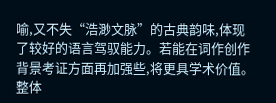喻,又不失“浩渺文脉”的古典韵味,体现了较好的语言驾驭能力。若能在词作创作背景考证方面再加强些,将更具学术价值。整体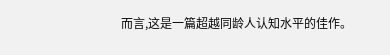而言,这是一篇超越同龄人认知水平的佳作。